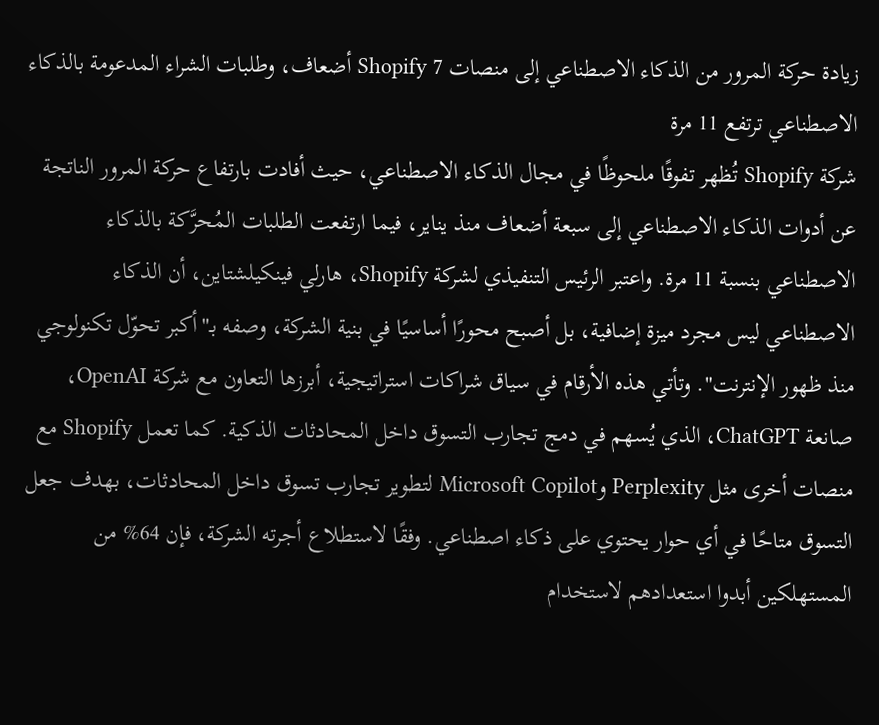زيادة حركة المرور من الذكاء الاصطناعي إلى منصات Shopify 7 أضعاف، وطلبات الشراء المدعومة بالذكاء الاصطناعي ترتفع 11 مرة
شركة Shopify تُظهر تفوقًا ملحوظًا في مجال الذكاء الاصطناعي، حيث أفادت بارتفاع حركة المرور الناتجة عن أدوات الذكاء الاصطناعي إلى سبعة أضعاف منذ يناير، فيما ارتفعت الطلبات المُحرَّكة بالذكاء الاصطناعي بنسبة 11 مرة. واعتبر الرئيس التنفيذي لشركة Shopify، هارلي فينكيلشتاين، أن الذكاء الاصطناعي ليس مجرد ميزة إضافية، بل أصبح محورًا أساسيًا في بنية الشركة، وصفه بـ"أكبر تحوّل تكنولوجي منذ ظهور الإنترنت". وتأتي هذه الأرقام في سياق شراكات استراتيجية، أبرزها التعاون مع شركة OpenAI، صانعة ChatGPT، الذي يُسهم في دمج تجارب التسوق داخل المحادثات الذكية. كما تعمل Shopify مع منصات أخرى مثل Perplexity وMicrosoft Copilot لتطوير تجارب تسوق داخل المحادثات، بهدف جعل التسوق متاحًا في أي حوار يحتوي على ذكاء اصطناعي. وفقًا لاستطلاع أجرته الشركة، فإن 64% من المستهلكين أبدوا استعدادهم لاستخدام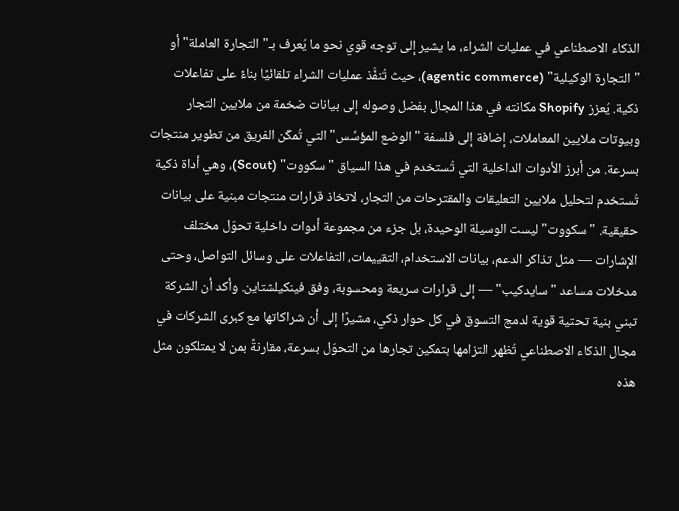الذكاء الاصطناعي في عمليات الشراء، ما يشير إلى توجه قوي نحو ما يُعرف بـ"التجارة العاملة" أو "التجارة الوكيلية" (agentic commerce)، حيث تُنفَّذ عمليات الشراء تلقائيًا بناءً على تفاعلات ذكية. يُعزز Shopify مكانته في هذا المجال بفضل وصوله إلى بيانات ضخمة من ملايين التجار وبيوتات ملايين المعاملات، إضافة إلى فلسفة "الوضع المؤسِّس" التي تُمكّن الفريق من تطوير منتجات بسرعة. من أبرز الأدوات الداخلية التي تُستخدم في هذا السياق "سكووت" (Scout)، وهي أداة ذكية تُستخدم لتحليل ملايين التعليقات والمقترحات من التجار، لاتخاذ قرارات منتجات مبنية على بيانات حقيقية. "سكووت" ليست الوسيلة الوحيدة، بل جزء من مجموعة أدوات داخلية تحوّل مختلف الإشارات — مثل تذاكر الدعم، بيانات الاستخدام، التقييمات، التفاعلات على وسائل التواصل، وحتى مدخلات مساعد "سايدكيب" — إلى قرارات سريعة ومحسوبة، وفق فينكيلشتاين. وأكد أن الشركة تبني بنية تحتية قوية لدمج التسوق في كل حوار ذكي، مشيرًا إلى أن شراكاتها مع كبرى الشركات في مجال الذكاء الاصطناعي تُظهر التزامها بتمكين تجارها من التحوّل بسرعة، مقارنةً بمن لا يمتلكون مثل هذه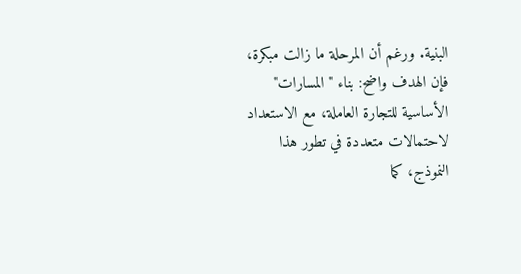البنية. ورغم أن المرحلة ما زالت مبكرة، فإن الهدف واضح: بناء "المسارات" الأساسية للتجارة العاملة، مع الاستعداد لاحتمالات متعددة في تطور هذا النموذج، كما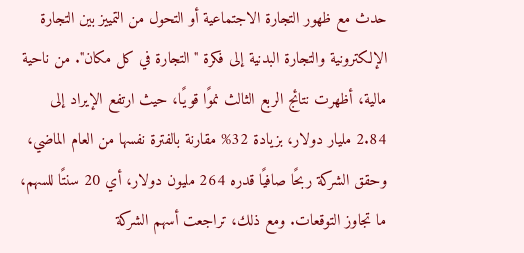حدث مع ظهور التجارة الاجتماعية أو التحول من التمييز بين التجارة الإلكترونية والتجارة البدنية إلى فكرة "التجارة في كل مكان". من ناحية مالية، أظهرت نتائج الربع الثالث نموًا قويًا، حيث ارتفع الإيراد إلى 2.84 مليار دولار، بزيادة 32% مقارنة بالفترة نفسها من العام الماضي، وحقق الشركة ربحًا صافيًا قدره 264 مليون دولار، أي 20 سنتًا للسهم، ما تجاوز التوقعات. ومع ذلك، تراجعت أسهم الشركة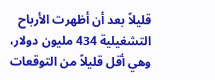قليلاً بعد أن أظهرت الأرباح التشغيلية 434 مليون دولار، وهي أقل قليلاً من التوقعات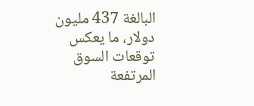البالغة 437 مليون دولار، ما يعكس توقعات السوق المرتفعة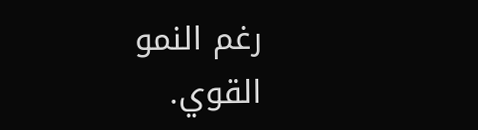رغم النمو القوي.